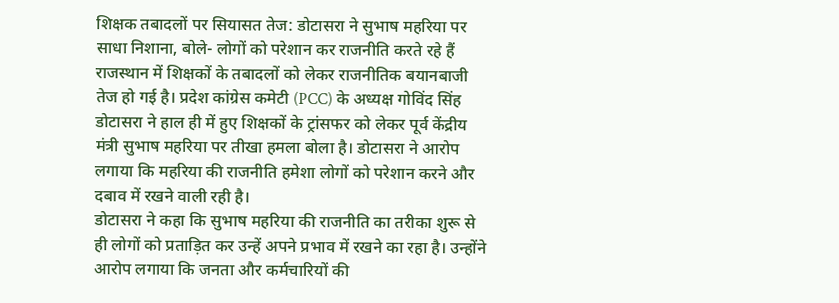शिक्षक तबादलों पर सियासत तेज: डोटासरा ने सुभाष महरिया पर साधा निशाना, बोले- लोगों को परेशान कर राजनीति करते रहे हैं
राजस्थान में शिक्षकों के तबादलों को लेकर राजनीतिक बयानबाजी तेज हो गई है। प्रदेश कांग्रेस कमेटी (PCC) के अध्यक्ष गोविंद सिंह डोटासरा ने हाल ही में हुए शिक्षकों के ट्रांसफर को लेकर पूर्व केंद्रीय मंत्री सुभाष महरिया पर तीखा हमला बोला है। डोटासरा ने आरोप लगाया कि महरिया की राजनीति हमेशा लोगों को परेशान करने और दबाव में रखने वाली रही है।
डोटासरा ने कहा कि सुभाष महरिया की राजनीति का तरीका शुरू से ही लोगों को प्रताड़ित कर उन्हें अपने प्रभाव में रखने का रहा है। उन्होंने आरोप लगाया कि जनता और कर्मचारियों की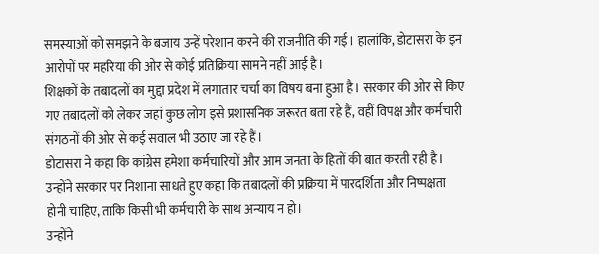समस्याओं को समझने के बजाय उन्हें परेशान करने की राजनीति की गई। हालांकि, डोटासरा के इन आरोपों पर महरिया की ओर से कोई प्रतिक्रिया सामने नहीं आई है।
शिक्षकों के तबादलों का मुद्दा प्रदेश में लगातार चर्चा का विषय बना हुआ है। सरकार की ओर से किए गए तबादलों को लेकर जहां कुछ लोग इसे प्रशासनिक जरूरत बता रहे हैं, वहीं विपक्ष और कर्मचारी संगठनों की ओर से कई सवाल भी उठाए जा रहे हैं।
डोटासरा ने कहा कि कांग्रेस हमेशा कर्मचारियों और आम जनता के हितों की बात करती रही है। उन्होंने सरकार पर निशाना साधते हुए कहा कि तबादलों की प्रक्रिया में पारदर्शिता और निष्पक्षता होनी चाहिए, ताकि किसी भी कर्मचारी के साथ अन्याय न हो।
उन्होंने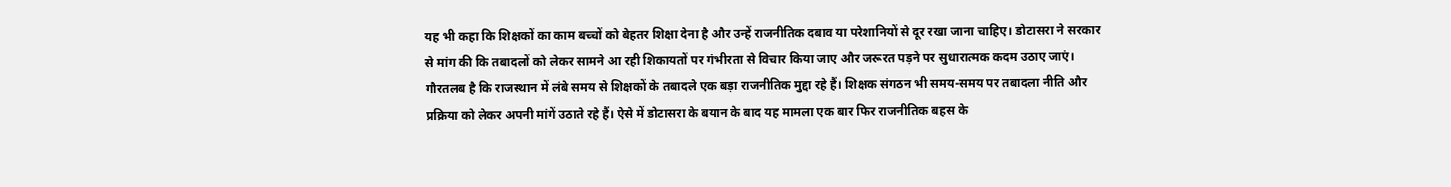यह भी कहा कि शिक्षकों का काम बच्चों को बेहतर शिक्षा देना है और उन्हें राजनीतिक दबाव या परेशानियों से दूर रखा जाना चाहिए। डोटासरा ने सरकार से मांग की कि तबादलों को लेकर सामने आ रही शिकायतों पर गंभीरता से विचार किया जाए और जरूरत पड़ने पर सुधारात्मक कदम उठाए जाएं।
गौरतलब है कि राजस्थान में लंबे समय से शिक्षकों के तबादले एक बड़ा राजनीतिक मुद्दा रहे हैं। शिक्षक संगठन भी समय-समय पर तबादला नीति और प्रक्रिया को लेकर अपनी मांगें उठाते रहे हैं। ऐसे में डोटासरा के बयान के बाद यह मामला एक बार फिर राजनीतिक बहस के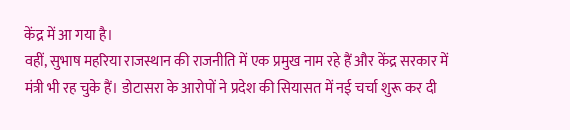केंद्र में आ गया है।
वहीं, सुभाष महरिया राजस्थान की राजनीति में एक प्रमुख नाम रहे हैं और केंद्र सरकार में मंत्री भी रह चुके हैं। डोटासरा के आरोपों ने प्रदेश की सियासत में नई चर्चा शुरू कर दी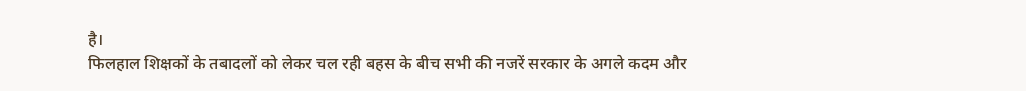है।
फिलहाल शिक्षकों के तबादलों को लेकर चल रही बहस के बीच सभी की नजरें सरकार के अगले कदम और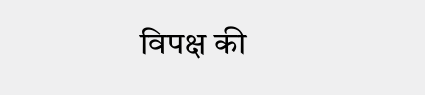विपक्ष की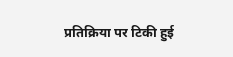प्रतिक्रिया पर टिकी हुई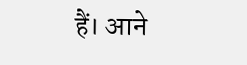हैं। आने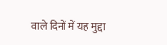वाले दिनों में यह मुद्दा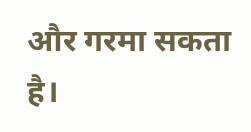और गरमा सकता है।